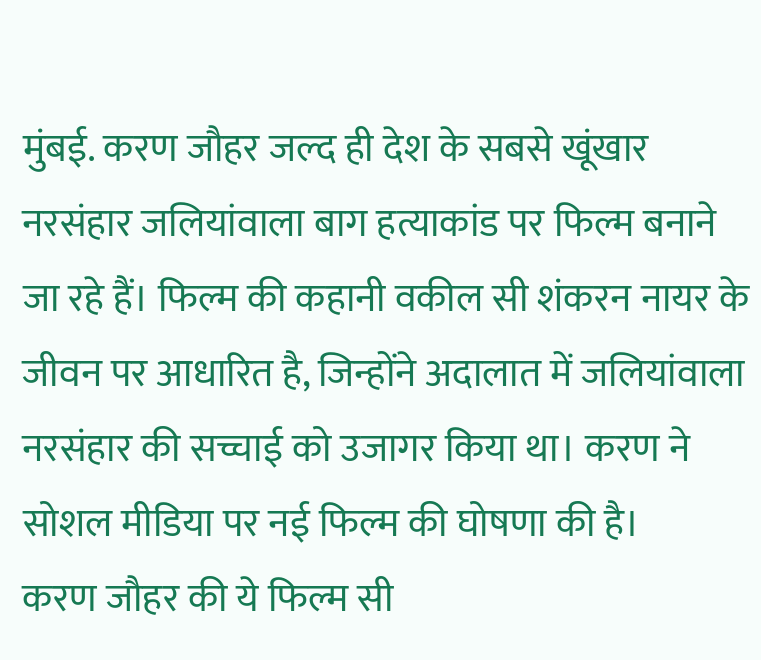मुंबई. करण जौहर जल्द ही देश के सबसे खूंखार नरसंहार जलियांवाला बाग हत्याकांड पर फिल्म बनाने जा रहे हैं। फिल्म की कहानी वकील सी शंकरन नायर के जीवन पर आधारित है, जिन्होंने अदालात में जलियांवाला नरसंहार की सच्चाई को उजागर किया था। करण ने सोशल मीडिया पर नई फिल्म की घोषणा की है।
करण जौहर की ये फिल्म सी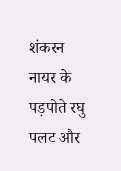शंकरन नायर के पड़पोते रघु पलट और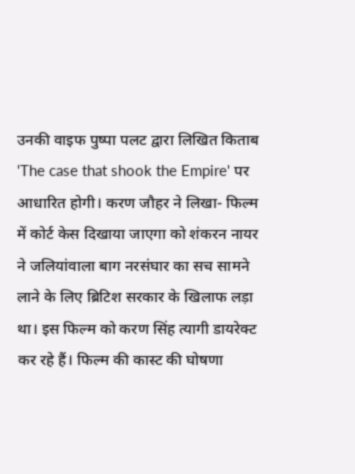उनकी वाइफ पुष्पा पलट द्वारा लिखित किताब 'The case that shook the Empire' पर आधारित होगी। करण जौहर ने लिखा- फिल्म में कोर्ट केस दिखाया जाएगा को शंकरन नायर ने जलियांवाला बाग नरसंघार का सच सामने लाने के लिए ब्रिटिश सरकार के खिलाफ लड़ा था। इस फिल्म को करण सिंह त्यागी डायरेक्ट कर रहे हैं। फिल्म की कास्ट की घोषणा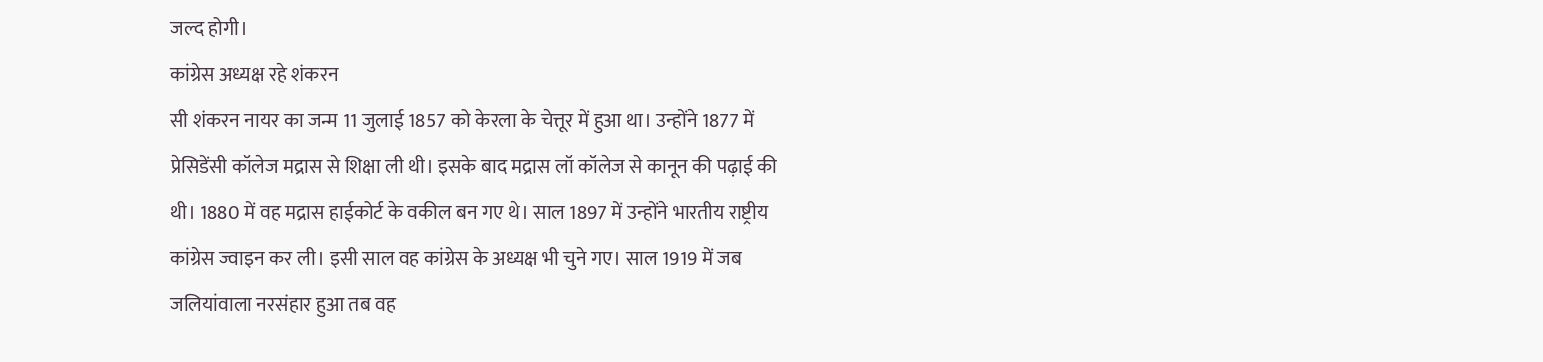जल्द होगी।
कांग्रेस अध्यक्ष रहे शंकरन
सी शंकरन नायर का जन्म 11 जुलाई 1857 को केरला के चेत्तूर में हुआ था। उन्होंने 1877 में प्रेसिडेंसी कॉलेज मद्रास से शिक्षा ली थी। इसके बाद मद्रास लॉ कॉलेज से कानून की पढ़ाई की थी। 1880 में वह मद्रास हाईकोर्ट के वकील बन गए थे। साल 1897 में उन्होंने भारतीय राष्ट्रीय कांग्रेस ज्वाइन कर ली। इसी साल वह कांग्रेस के अध्यक्ष भी चुने गए। साल 1919 में जब जलियांवाला नरसंहार हुआ तब वह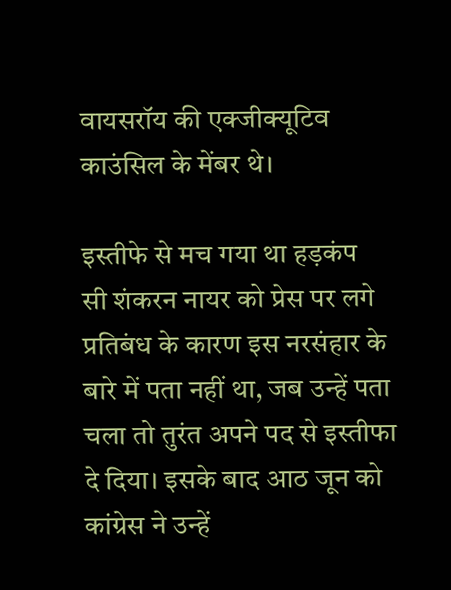वायसरॉय की एक्जीक्यूटिव काउंसिल के मेंबर थे।

इस्तीफे से मच गया था हड़कंप
सी शंकरन नायर को प्रेस पर लगे प्रतिबंध के कारण इस नरसंहार के बारे में पता नहीं था, जब उन्हें पता चला तो तुरंत अपने पद से इस्तीफा दे दिया। इसके बाद आठ जून को कांग्रेस ने उन्हें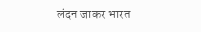लंदन जाकर भारत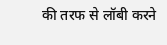की तरफ से लॉबी करने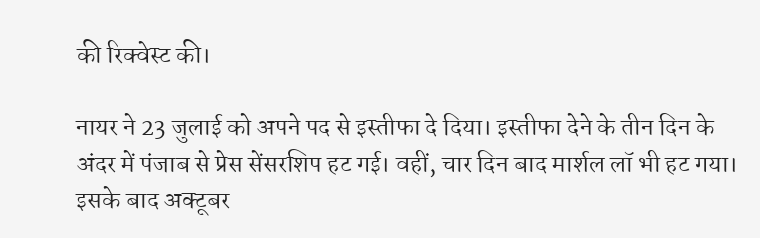की रिक्वेस्ट की।

नायर ने 23 जुलाई को अपने पद से इस्तीफा दे दिया। इस्तीफा देने के तीन दिन के अंदर में पंजाब से प्रेस सेंसरशिप हट गई। वहीं, चार दिन बाद मार्शल लॉ भी हट गया। इसके बाद अक्टूबर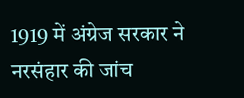1919 में अंग्रेज सरकार ने नरसंहार की जांच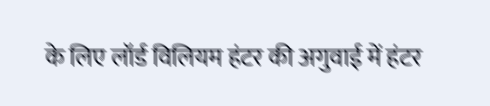के लिए लॉर्ड विलियम हंटर की अगुवाई में हंटर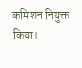कमिशन नियुक्त किया।